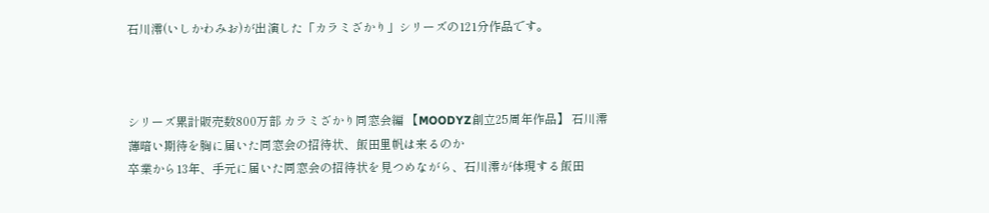石川澪(いしかわみお)が出演した「カラミざかり」シリーズの121分作品です。



シリーズ累計販売数800万部 カラミざかり同窓会編 【MOODYZ創立25周年作品】 石川澪
薄暗い期待を胸に届いた同窓会の招待状、飯田里帆は来るのか
卒業から13年、手元に届いた同窓会の招待状を見つめながら、石川澪が体現する飯田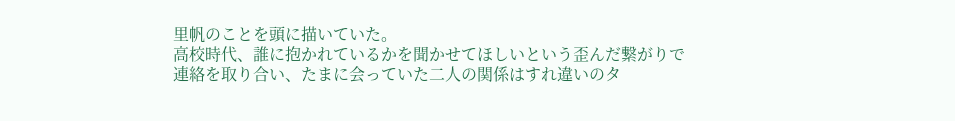里帆のことを頭に描いていた。
高校時代、誰に抱かれているかを聞かせてほしいという歪んだ繋がりで連絡を取り合い、たまに会っていた二人の関係はすれ違いのタ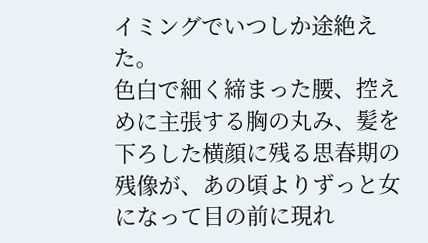イミングでいつしか途絶えた。
色白で細く締まった腰、控えめに主張する胸の丸み、髪を下ろした横顔に残る思春期の残像が、あの頃よりずっと女になって目の前に現れ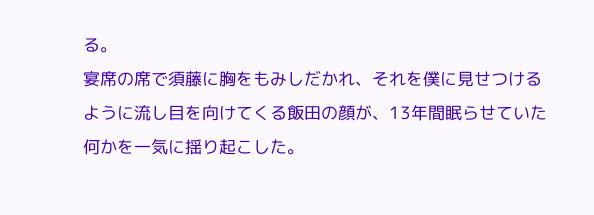る。
宴席の席で須藤に胸をもみしだかれ、それを僕に見せつけるように流し目を向けてくる飯田の顔が、13年間眠らせていた何かを一気に揺り起こした。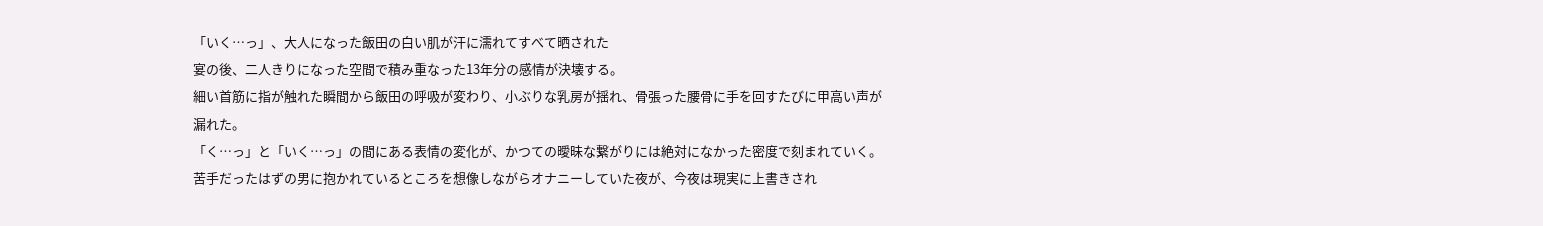「いく…っ」、大人になった飯田の白い肌が汗に濡れてすべて晒された
宴の後、二人きりになった空間で積み重なった13年分の感情が決壊する。
細い首筋に指が触れた瞬間から飯田の呼吸が変わり、小ぶりな乳房が揺れ、骨張った腰骨に手を回すたびに甲高い声が漏れた。
「く…っ」と「いく…っ」の間にある表情の変化が、かつての曖昧な繋がりには絶対になかった密度で刻まれていく。
苦手だったはずの男に抱かれているところを想像しながらオナニーしていた夜が、今夜は現実に上書きされ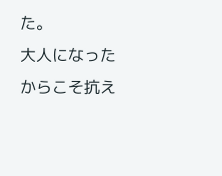た。
大人になったからこそ抗え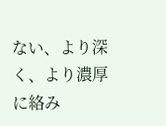ない、より深く、より濃厚に絡み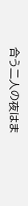合う二人の夜はま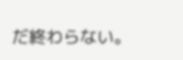だ終わらない。